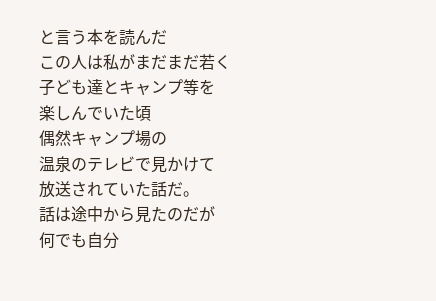と言う本を読んだ
この人は私がまだまだ若く
子ども達とキャンプ等を
楽しんでいた頃
偶然キャンプ場の
温泉のテレビで見かけて
放送されていた話だ。
話は途中から見たのだが
何でも自分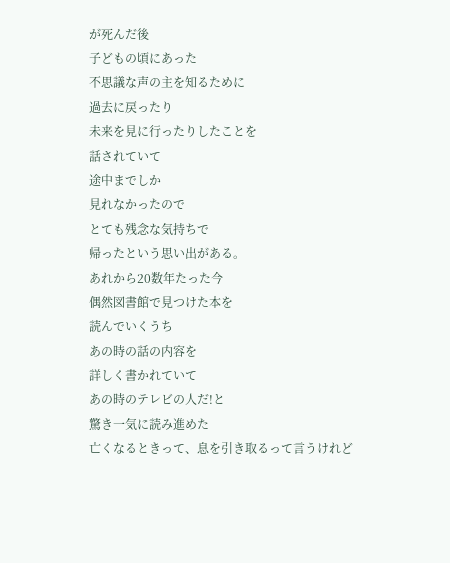が死んだ後
子どもの頃にあった
不思議な声の主を知るために
過去に戻ったり
未来を見に行ったりしたことを
話されていて
途中までしか
見れなかったので
とても残念な気持ちで
帰ったという思い出がある。
あれから20数年たった今
偶然図書館で見つけた本を
読んでいくうち
あの時の話の内容を
詳しく書かれていて
あの時のテレビの人だ!と
驚き一気に読み進めた
亡くなるときって、息を引き取るって言うけれど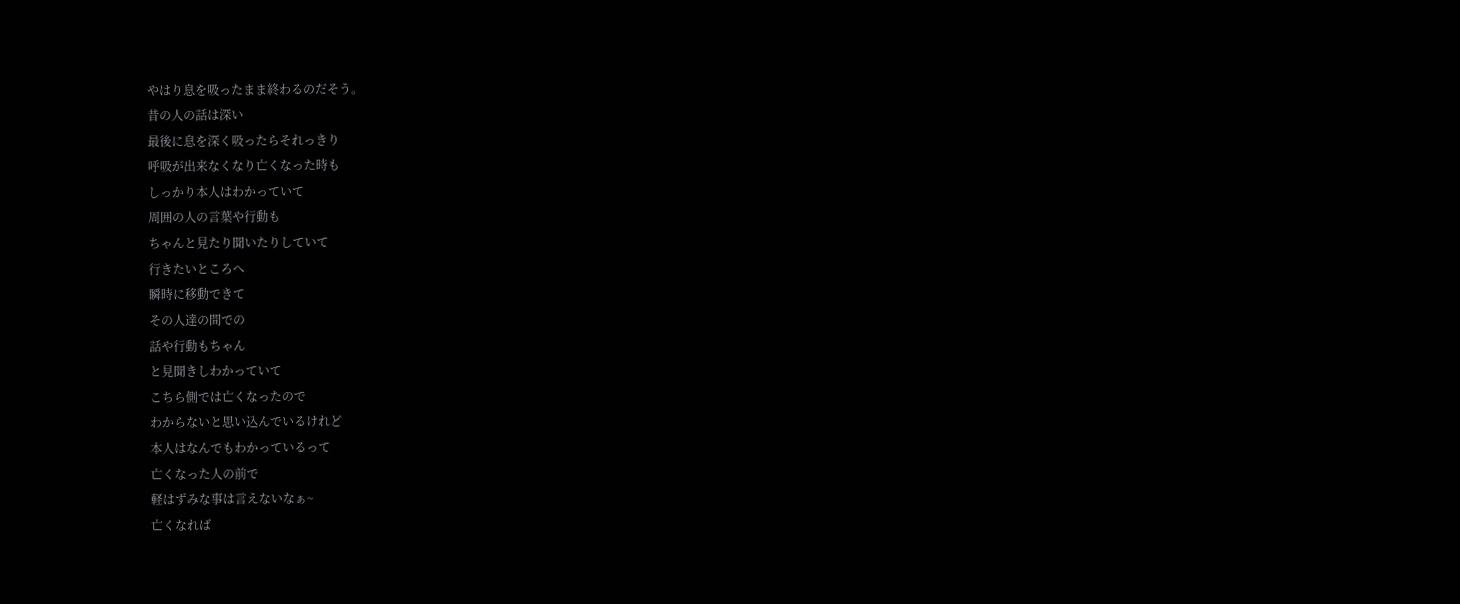やはり息を吸ったまま終わるのだそう。
昔の人の話は深い
最後に息を深く吸ったらそれっきり
呼吸が出来なくなり亡くなった時も
しっかり本人はわかっていて
周囲の人の言葉や行動も
ちゃんと見たり聞いたりしていて
行きたいところへ
瞬時に移動できて
その人達の間での
話や行動もちゃん
と見聞きしわかっていて
こちら側では亡くなったので
わからないと思い込んでいるけれど
本人はなんでもわかっているって
亡くなった人の前で
軽はずみな事は言えないなぁ~
亡くなれば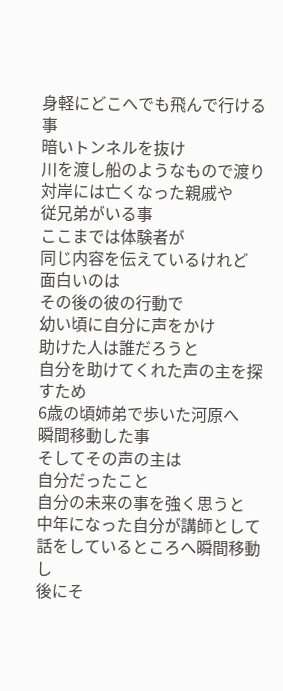身軽にどこへでも飛んで行ける事
暗いトンネルを抜け
川を渡し船のようなもので渡り
対岸には亡くなった親戚や
従兄弟がいる事
ここまでは体験者が
同じ内容を伝えているけれど
面白いのは
その後の彼の行動で
幼い頃に自分に声をかけ
助けた人は誰だろうと
自分を助けてくれた声の主を探すため
6歳の頃姉弟で歩いた河原へ
瞬間移動した事
そしてその声の主は
自分だったこと
自分の未来の事を強く思うと
中年になった自分が講師として
話をしているところへ瞬間移動し
後にそ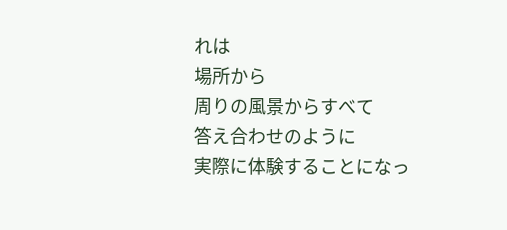れは
場所から
周りの風景からすべて
答え合わせのように
実際に体験することになっ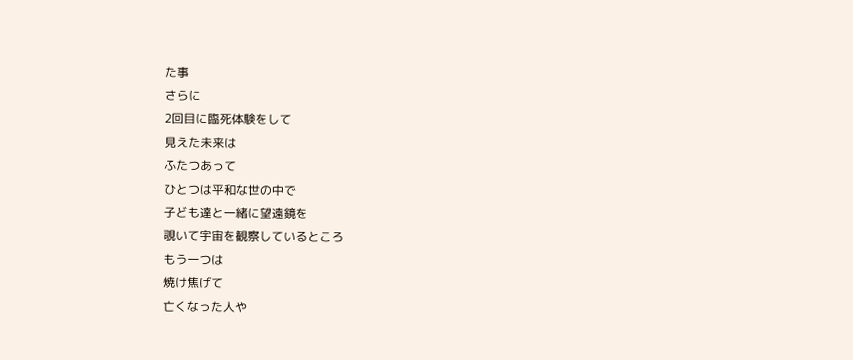た事
さらに
2回目に臨死体験をして
見えた未来は
ふたつあって
ひとつは平和な世の中で
子ども達と一緒に望遠鏡を
覗いて宇宙を観察しているところ
もう一つは
焼け焦げて
亡くなった人や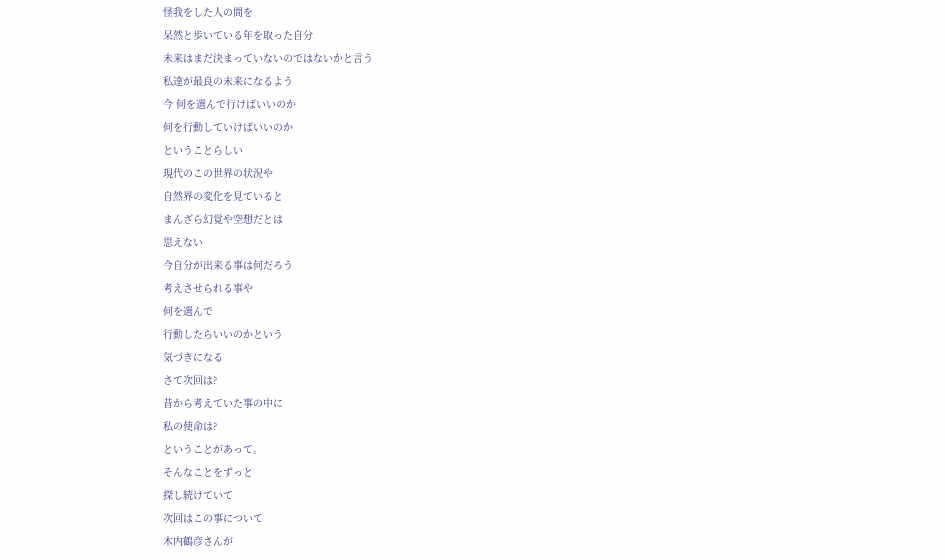怪我をした人の間を
呆然と歩いている年を取った自分
未来はまだ決まっていないのではないかと言う
私達が最良の未来になるよう
今 何を選んで行けばいいのか
何を行動していけばいいのか
ということらしい
現代のこの世界の状況や
自然界の変化を見ていると
まんざら幻覚や空想だとは
思えない
今自分が出来る事は何だろう
考えさせられる事や
何を選んで
行動したらいいのかという
気づきになる
さて次回は?
昔から考えていた事の中に
私の使命は?
ということがあって。
そんなことをずっと
探し続けていて
次回はこの事について
木内鶴彦さんが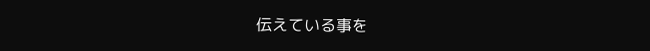伝えている事を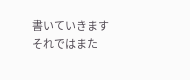書いていきます
それではまた